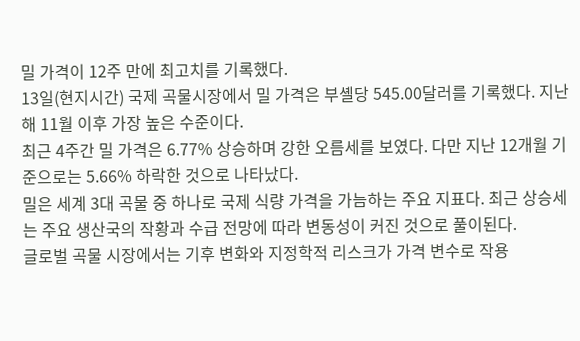밀 가격이 12주 만에 최고치를 기록했다.
13일(현지시간) 국제 곡물시장에서 밀 가격은 부셸당 545.00달러를 기록했다. 지난해 11월 이후 가장 높은 수준이다.
최근 4주간 밀 가격은 6.77% 상승하며 강한 오름세를 보였다. 다만 지난 12개월 기준으로는 5.66% 하락한 것으로 나타났다.
밀은 세계 3대 곡물 중 하나로 국제 식량 가격을 가늠하는 주요 지표다. 최근 상승세는 주요 생산국의 작황과 수급 전망에 따라 변동성이 커진 것으로 풀이된다.
글로벌 곡물 시장에서는 기후 변화와 지정학적 리스크가 가격 변수로 작용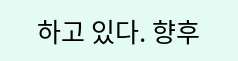하고 있다. 향후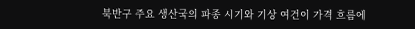북반구 주요 생산국의 파종 시기와 기상 여건이 가격 흐름에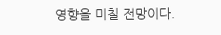영향을 미칠 전망이다.